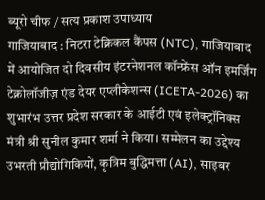ब्यूरो चीफ / सत्य प्रकाश उपाध्याय
गाजियाबाद : निटरा टेक्निकल कैंपस (NTC), गाजियाबाद में आयोजित दो दिवसीय इंटरनेशनल कॉन्फ्रेंस ऑन इमर्जिंग टेक्नोलॉजीज़ एंड देयर एप्लीकेशन्स (ICETA-2026) का शुभारंभ उत्तर प्रदेश सरकार के आईटी एवं इलेक्ट्रॉनिक्स मंत्री श्री सुनील कुमार शर्मा ने किया। सम्मेलन का उद्देश्य उभरती प्रौद्योगिकियों, कृत्रिम बुद्धिमत्ता (AI), साइबर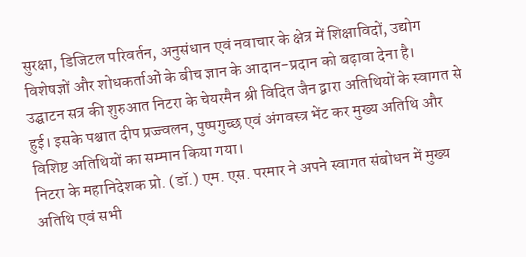सुरक्षा, डिजिटल परिवर्तन, अनुसंधान एवं नवाचार के क्षेत्र में शिक्षाविदों, उद्योग विशेषज्ञों और शोधकर्ताओं के बीच ज्ञान के आदान-प्रदान को बढ़ावा देना है।
उद्घाटन सत्र की शुरुआत निटरा के चेयरमैन श्री विदित जैन द्वारा अतिथियों के स्वागत से हुई। इसके पश्चात दीप प्रज्ज्वलन, पुष्पगुच्छ एवं अंगवस्त्र भेंट कर मुख्य अतिथि और विशिष्ट अतिथियों का सम्मान किया गया।
निटरा के महानिदेशक प्रो. (डॉ.) एम. एस. परमार ने अपने स्वागत संबोधन में मुख्य अतिथि एवं सभी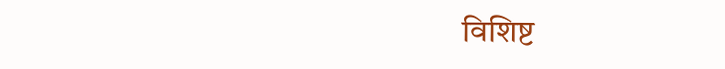विशिष्ट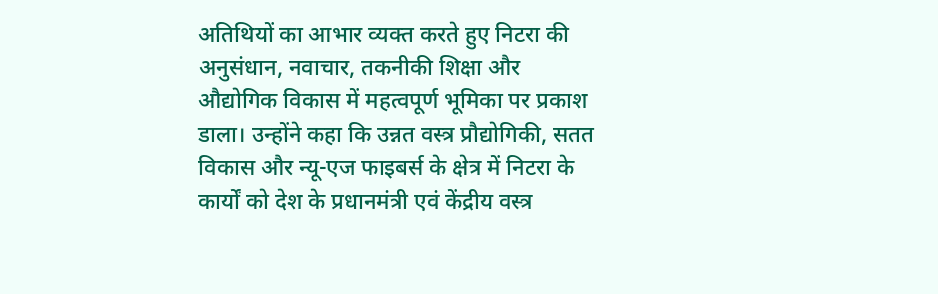अतिथियों का आभार व्यक्त करते हुए निटरा की अनुसंधान, नवाचार, तकनीकी शिक्षा और औद्योगिक विकास में महत्वपूर्ण भूमिका पर प्रकाश डाला। उन्होंने कहा कि उन्नत वस्त्र प्रौद्योगिकी, सतत विकास और न्यू-एज फाइबर्स के क्षेत्र में निटरा के कार्यों को देश के प्रधानमंत्री एवं केंद्रीय वस्त्र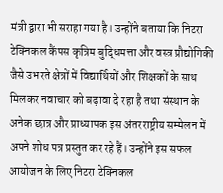मंत्री द्वारा भी सराहा गया है। उन्होंने बताया कि निटरा टेक्निकल कैंपस कृत्रिम बुद्धिमत्ता और वस्त्र प्रौद्योगिकी जैसे उभरते क्षेत्रों में विद्यार्थियों और शिक्षकों के साथ मिलकर नवाचार को बढ़ावा दे रहा है तथा संस्थान के अनेक छात्र और प्राध्यापक इस अंतरराष्ट्रीय सम्मेलन में अपने शोध पत्र प्रस्तुत कर रहे हैं। उन्होंने इस सफल आयोजन के लिए निटरा टेक्निकल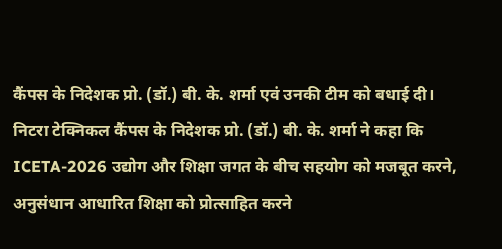कैंपस के निदेशक प्रो. (डॉ.) बी. के. शर्मा एवं उनकी टीम को बधाई दी।
निटरा टेक्निकल कैंपस के निदेशक प्रो. (डॉ.) बी. के. शर्मा ने कहा कि ICETA-2026 उद्योग और शिक्षा जगत के बीच सहयोग को मजबूत करने, अनुसंधान आधारित शिक्षा को प्रोत्साहित करने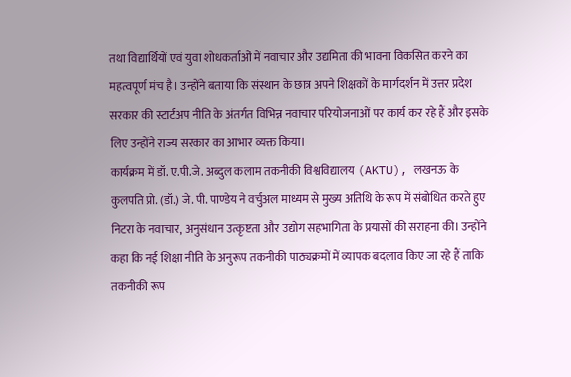तथा विद्यार्थियों एवं युवा शोधकर्ताओं में नवाचार और उद्यमिता की भावना विकसित करने का महत्वपूर्ण मंच है। उन्होंने बताया कि संस्थान के छात्र अपने शिक्षकों के मार्गदर्शन में उत्तर प्रदेश सरकार की स्टार्टअप नीति के अंतर्गत विभिन्न नवाचार परियोजनाओं पर कार्य कर रहे हैं और इसके लिए उन्होंने राज्य सरकार का आभार व्यक्त किया।
कार्यक्रम में डॉ. ए.पी.जे. अब्दुल कलाम तकनीकी विश्वविद्यालय (AKTU), लखनऊ के कुलपति प्रो. (डॉ.) जे. पी. पाण्डेय ने वर्चुअल माध्यम से मुख्य अतिथि के रूप में संबोधित करते हुए निटरा के नवाचार, अनुसंधान उत्कृष्टता और उद्योग सहभागिता के प्रयासों की सराहना की। उन्होंने कहा कि नई शिक्षा नीति के अनुरूप तकनीकी पाठ्यक्रमों में व्यापक बदलाव किए जा रहे हैं ताकि तकनीकी रूप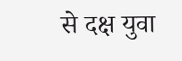से दक्ष युवा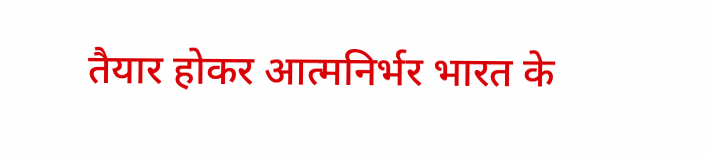तैयार होकर आत्मनिर्भर भारत के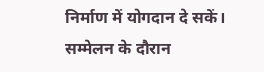निर्माण में योगदान दे सकें।
सम्मेलन के दौरान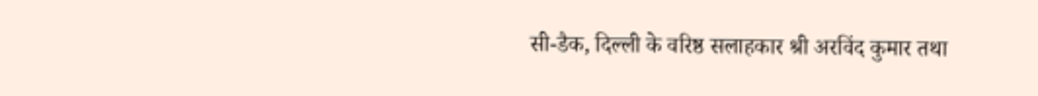सी-डैक, दिल्ली के वरिष्ठ सलाहकार श्री अरविंद कुमार तथा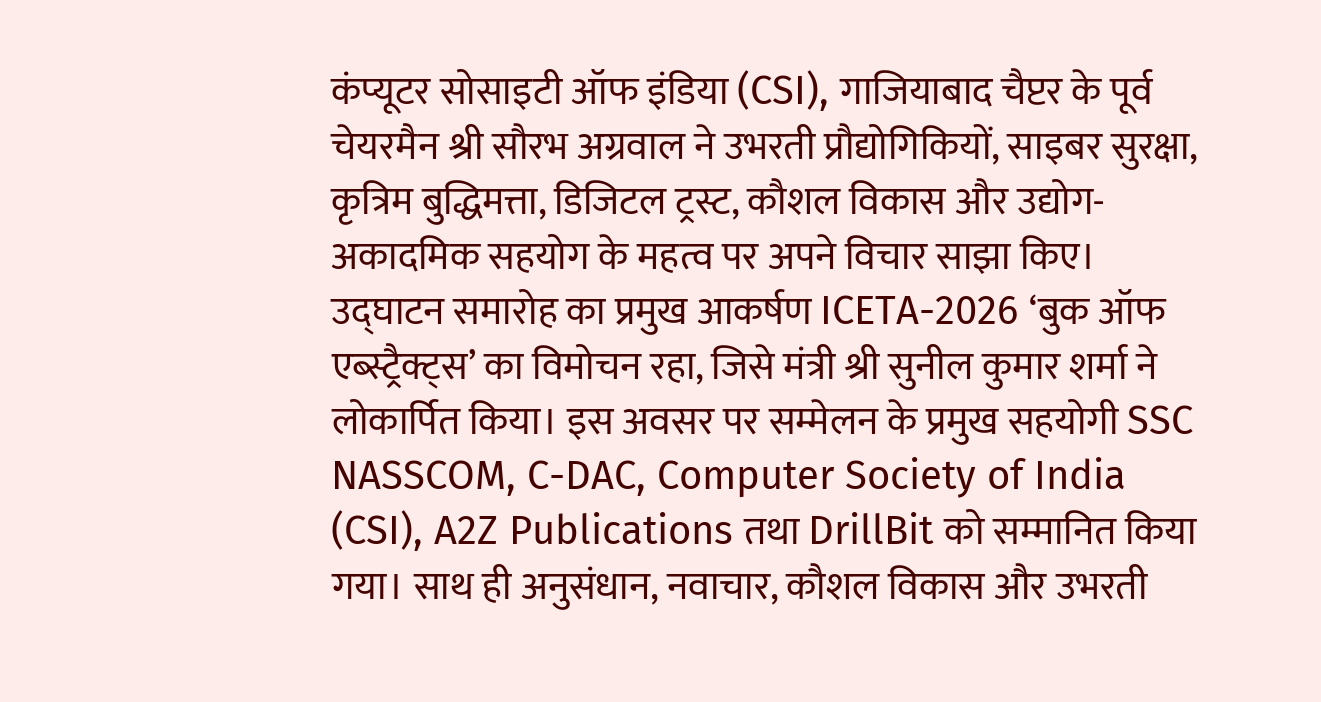कंप्यूटर सोसाइटी ऑफ इंडिया (CSI), गाजियाबाद चैप्टर के पूर्व चेयरमैन श्री सौरभ अग्रवाल ने उभरती प्रौद्योगिकियों, साइबर सुरक्षा, कृत्रिम बुद्धिमत्ता, डिजिटल ट्रस्ट, कौशल विकास और उद्योग-अकादमिक सहयोग के महत्व पर अपने विचार साझा किए।
उद्घाटन समारोह का प्रमुख आकर्षण ICETA-2026 ‘बुक ऑफ एब्स्ट्रैक्ट्स’ का विमोचन रहा, जिसे मंत्री श्री सुनील कुमार शर्मा ने लोकार्पित किया। इस अवसर पर सम्मेलन के प्रमुख सहयोगी SSC NASSCOM, C-DAC, Computer Society of India (CSI), A2Z Publications तथा DrillBit को सम्मानित किया गया। साथ ही अनुसंधान, नवाचार, कौशल विकास और उभरती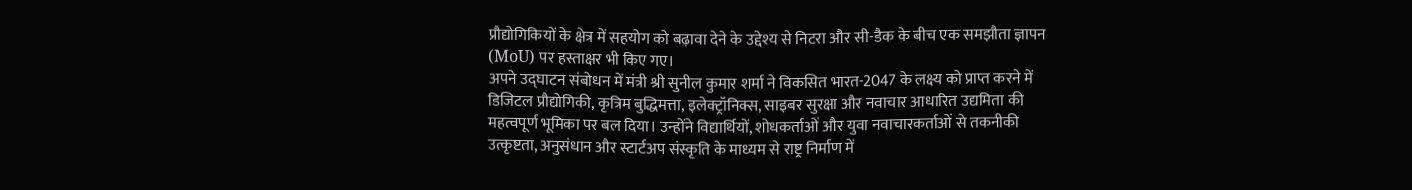प्रौद्योगिकियों के क्षेत्र में सहयोग को बढ़ावा देने के उद्देश्य से निटरा और सी-डैक के बीच एक समझौता ज्ञापन (MoU) पर हस्ताक्षर भी किए गए।
अपने उद्घाटन संबोधन में मंत्री श्री सुनील कुमार शर्मा ने विकसित भारत-2047 के लक्ष्य को प्राप्त करने में डिजिटल प्रौद्योगिकी, कृत्रिम बुद्धिमत्ता, इलेक्ट्रॉनिक्स, साइबर सुरक्षा और नवाचार आधारित उद्यमिता की महत्वपूर्ण भूमिका पर बल दिया। उन्होंने विद्यार्थियों, शोधकर्ताओं और युवा नवाचारकर्ताओं से तकनीकी उत्कृष्टता, अनुसंधान और स्टार्टअप संस्कृति के माध्यम से राष्ट्र निर्माण में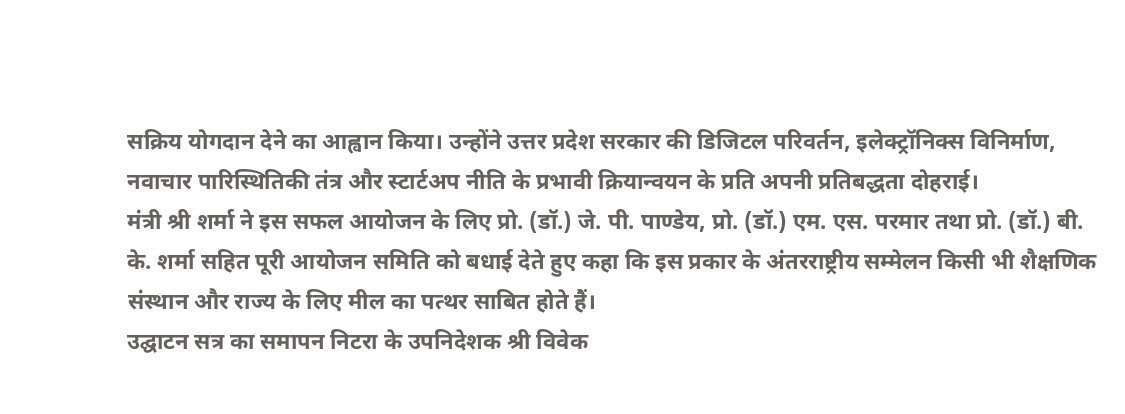सक्रिय योगदान देने का आह्वान किया। उन्होंने उत्तर प्रदेश सरकार की डिजिटल परिवर्तन, इलेक्ट्रॉनिक्स विनिर्माण, नवाचार पारिस्थितिकी तंत्र और स्टार्टअप नीति के प्रभावी क्रियान्वयन के प्रति अपनी प्रतिबद्धता दोहराई।
मंत्री श्री शर्मा ने इस सफल आयोजन के लिए प्रो. (डॉ.) जे. पी. पाण्डेय, प्रो. (डॉ.) एम. एस. परमार तथा प्रो. (डॉ.) बी. के. शर्मा सहित पूरी आयोजन समिति को बधाई देते हुए कहा कि इस प्रकार के अंतरराष्ट्रीय सम्मेलन किसी भी शैक्षणिक संस्थान और राज्य के लिए मील का पत्थर साबित होते हैं।
उद्घाटन सत्र का समापन निटरा के उपनिदेशक श्री विवेक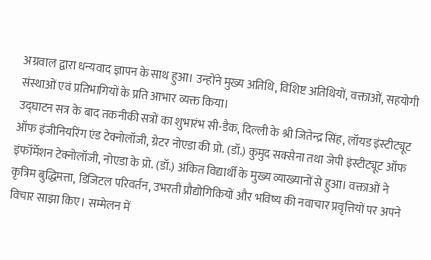अग्रवाल द्वारा धन्यवाद ज्ञापन के साथ हुआ। उन्होंने मुख्य अतिथि, विशिष्ट अतिथियों, वक्ताओं, सहयोगी संस्थाओं एवं प्रतिभागियों के प्रति आभार व्यक्त किया।
उद्घाटन सत्र के बाद तकनीकी सत्रों का शुभारंभ सी-डैक, दिल्ली के श्री जितेन्द्र सिंह, लॉयड इंस्टीट्यूट ऑफ इंजीनियरिंग एंड टेक्नोलॉजी, ग्रेटर नोएडा की प्रो. (डॉ.) कुमुद सक्सेना तथा जेपी इंस्टीट्यूट ऑफ इंफॉर्मेशन टेक्नोलॉजी, नोएडा के प्रो. (डॉ.) अंकित विद्यार्थी के मुख्य व्याख्यानों से हुआ। वक्ताओं ने कृत्रिम बुद्धिमत्ता, डिजिटल परिवर्तन, उभरती प्रौद्योगिकियों और भविष्य की नवाचार प्रवृत्तियों पर अपने विचार साझा किए। सम्मेलन में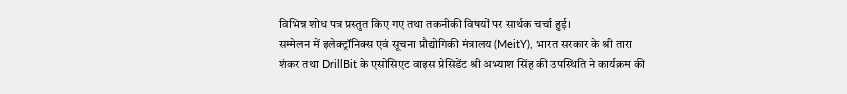विभिन्न शोध पत्र प्रस्तुत किए गए तथा तकनीकी विषयों पर सार्थक चर्चा हुई।
सम्मेलन में इलेक्ट्रॉनिक्स एवं सूचना प्रौद्योगिकी मंत्रालय (MeitY), भारत सरकार के श्री तारा शंकर तथा DrillBit के एसोसिएट वाइस प्रेसिडेंट श्री अभ्याश सिंह की उपस्थिति ने कार्यक्रम की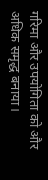गरिमा और उपयोगिता को और अधिक समृद्ध बनाया।